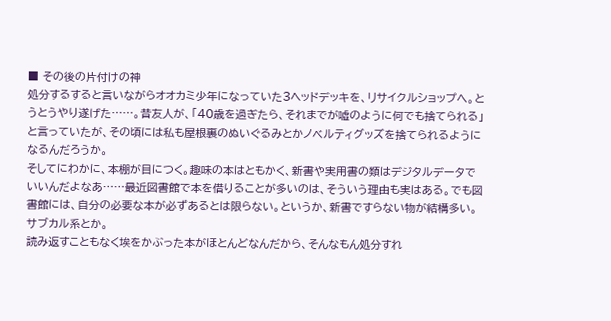■ その後の片付けの神
処分するすると言いながらオオカミ少年になっていた3ヘッドデッキを、リサイクルショップへ。とうとうやり遂げた……。昔友人が、「40歳を過ぎたら、それまでが嘘のように何でも捨てられる」と言っていたが、その頃には私も屋根裏のぬいぐるみとかノベルティグッズを捨てられるようになるんだろうか。
そしてにわかに、本棚が目につく。趣味の本はともかく、新書や実用書の類はデジタルデータでいいんだよなあ……最近図書館で本を借りることが多いのは、そういう理由も実はある。でも図書館には、自分の必要な本が必ずあるとは限らない。というか、新書ですらない物が結構多い。サブカル系とか。
読み返すこともなく埃をかぶった本がほとんどなんだから、そんなもん処分すれ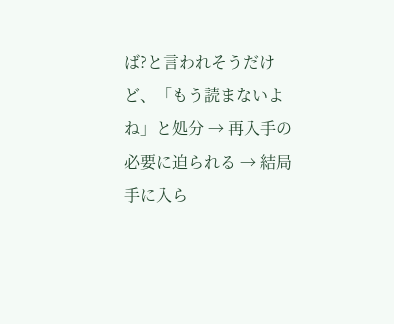ば?と言われそうだけど、「もう読まないよね」と処分 → 再入手の必要に迫られる → 結局手に入ら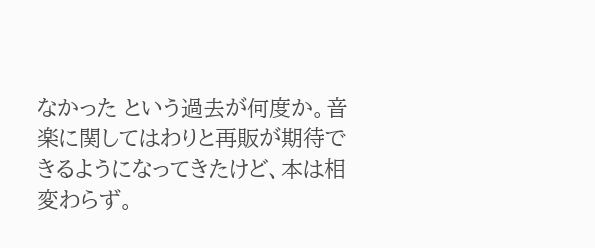なかった という過去が何度か。音楽に関してはわりと再販が期待できるようになってきたけど、本は相変わらず。